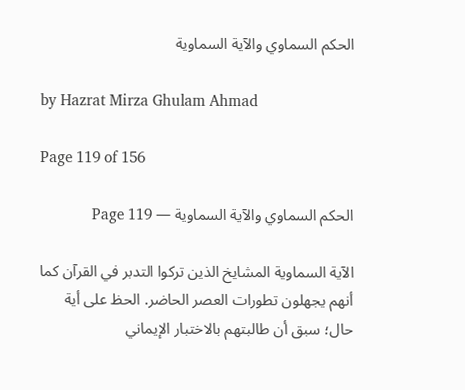الحكم السماوي والآية السماوية

by Hazrat Mirza Ghulam Ahmad

Page 119 of 156

الحكم السماوي والآية السماوية — Page 119

الآية السماوية المشايخ الذين تركوا التدبر في القرآن كما أنهم يجهلون تطورات العصر الحاضر. الحظ على أية حال؛ سبق أن طالبتهم بالاختبار الإيماني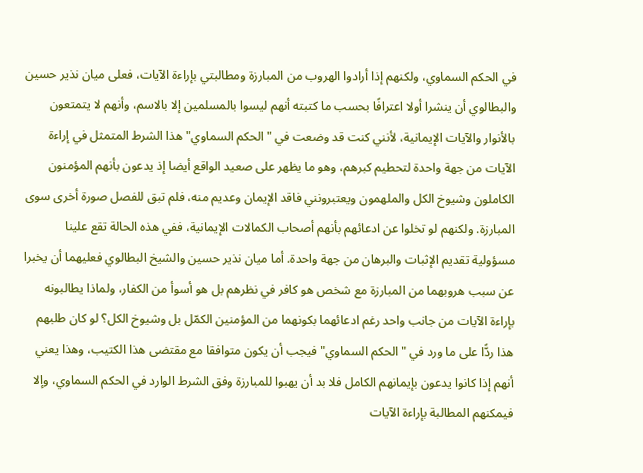في الحكم السماوي، ولكنهم إذا أرادوا الهروب من المبارزة ومطالبتي بإراءة الآيات، فعلى ميان نذير حسين والبطالوي أن ينشرا أولا اعترافًا بحسب ما كتبته أنهم ليسوا بالمسلمين إلا بالاسم، وأنهم لا يتمتعون بالأنوار والآيات الإيمانية، لأنني كنت قد وضعت في "الحكم السماوي" هذا الشرط المتمثل في إراءة الآيات من جهة واحدة لتحطيم كبرهم، وهو ما يظهر على صعيد الواقع أيضا إذ يدعون بأنهم المؤمنون الكاملون وشيوخ الكل والملهمون ويعتبرونني فاقد الإيمان وعديم منه، فلم تبق للفصل صورة أخرى سوى المبارزة. ولكنهم لو تخلوا عن ادعائهم بأنهم أصحاب الكمالات الإيمانية، ففي هذه الحالة تقع علينا مسؤولية تقديم الإثبات والبرهان من جهة واحدة. أما ميان نذير حسين والشيخ البطالوي فعليهما أن يخبرا عن سبب هروبهما من المبارزة مع شخص هو كافر في نظرهم بل هو أسوأ من الكفار، ولماذا يطالبونه بإراءة الآيات من جانب واحد رغم ادعائهما بكونهما من المؤمنين الكمّل بل وشيوخ الكل؟ لو كان طلبهم هذا ردًّا على ما ورد في "الحكم السماوي" فيجب أن يكون متوافقا مع مقتضى هذا الكتيب، وهذا يعني أنهم إذا كانوا يدعون بإيمانهم الكامل فلا بد أن يهبوا للمبارزة وفق الشرط الوارد في الحكم السماوي، وإلا فيمكنهم المطالبة بإراءة الآيات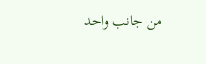من جانب واحد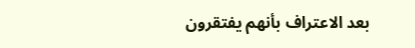بعد الاعتراف بأنهم يفتقرون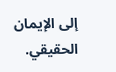إلى الإيمان الحقيقي.